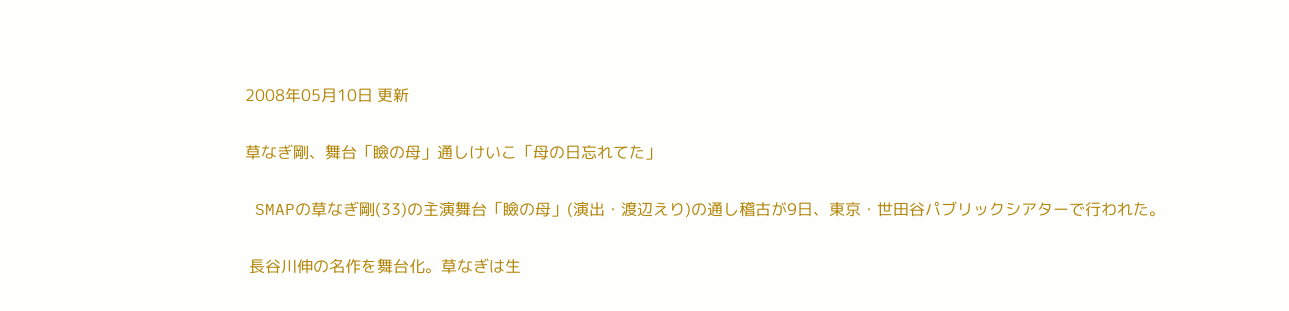2008年05月10日 更新

草なぎ剛、舞台「瞼の母」通しけいこ「母の日忘れてた」

 SMAPの草なぎ剛(33)の主演舞台「瞼の母」(演出・渡辺えり)の通し稽古が9日、東京・世田谷パブリックシアターで行われた。

 長谷川伸の名作を舞台化。草なぎは生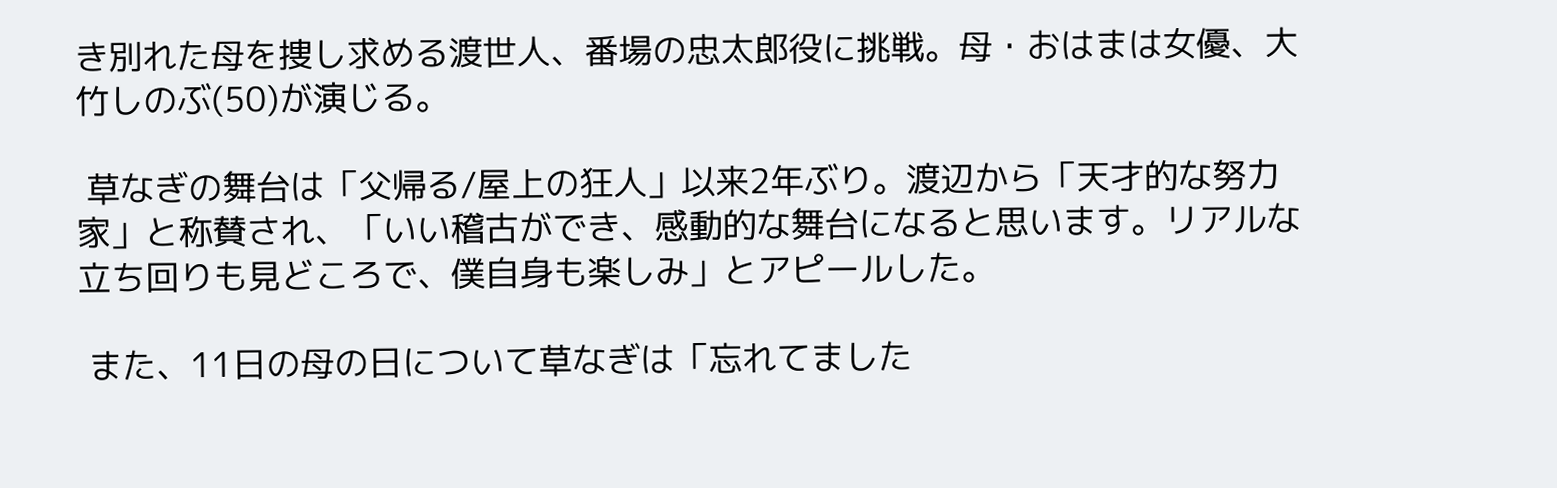き別れた母を捜し求める渡世人、番場の忠太郎役に挑戦。母・おはまは女優、大竹しのぶ(50)が演じる。

 草なぎの舞台は「父帰る/屋上の狂人」以来2年ぶり。渡辺から「天才的な努力家」と称賛され、「いい稽古ができ、感動的な舞台になると思います。リアルな立ち回りも見どころで、僕自身も楽しみ」とアピールした。

 また、11日の母の日について草なぎは「忘れてました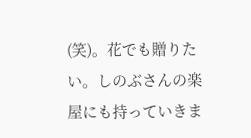(笑)。花でも贈りたい。しのぶさんの楽屋にも持っていきま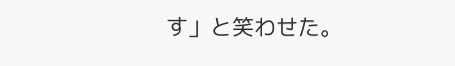す」と笑わせた。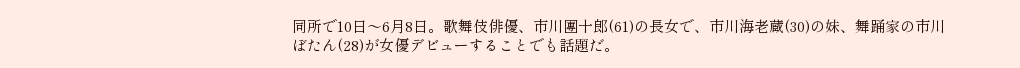同所で10日〜6月8日。歌舞伎俳優、市川團十郎(61)の長女で、市川海老蔵(30)の妹、舞踊家の市川ぼたん(28)が女優デビューすることでも話題だ。